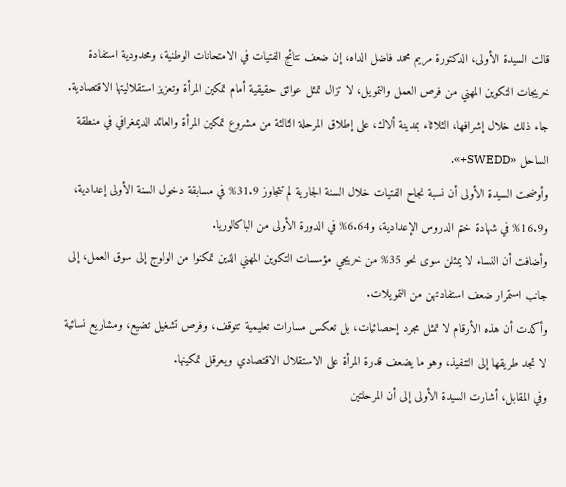قالت السيدة الأولى، الدكتورة مريم محمد فاضل الداه، إن ضعف نتائج الفتيات في الامتحانات الوطنية، ومحدودية استفادة خريجات التكوين المهني من فرص العمل والتمويل، لا تزال تمثل عوائق حقيقية أمام تمكين المرأة وتعزيز استقلاليتها الاقتصادية.
جاء ذلك خلال إشرافها، الثلاثاء بمدينة ألاك، على إطلاق المرحلة الثالثة من مشروع تمكين المرأة والعائد الديمغرافي في منطقة الساحل «SWEDD+».
وأوضحت السيدة الأولى أن نسبة نجاح الفتيات خلال السنة الجارية لم تتجاوز 31.9% في مسابقة دخول السنة الأولى إعدادية، و16.9% في شهادة ختم الدروس الإعدادية، و6.64% في الدورة الأولى من الباكالوريا.
وأضافت أن النساء لا يمثلن سوى نحو 35% من خريجي مؤسسات التكوين المهني الذين تمكنوا من الولوج إلى سوق العمل، إلى جانب استمرار ضعف استفادتهن من التمويلات.
وأكدت أن هذه الأرقام لا تمثل مجرد إحصائيات، بل تعكس مسارات تعليمية تتوقف، وفرص تشغيل تضيع، ومشاريع نسائية لا تجد طريقها إلى التنفيذ، وهو ما يضعف قدرة المرأة على الاستقلال الاقتصادي ويعرقل تمكينها.
وفي المقابل، أشارت السيدة الأولى إلى أن المرحلتين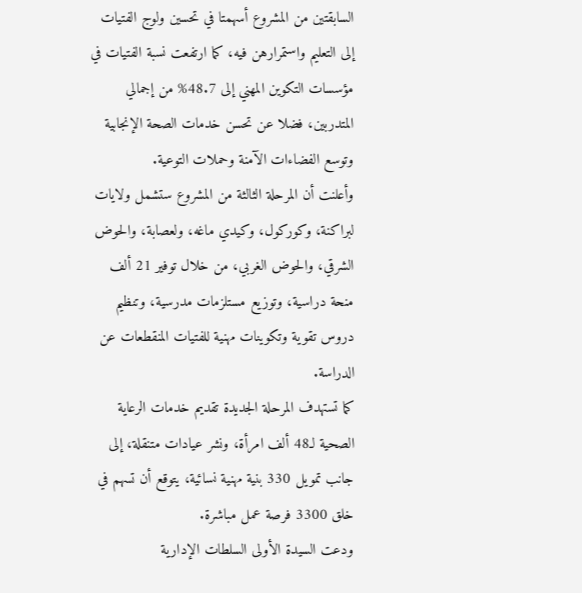السابقتين من المشروع أسهمتا في تحسين ولوج الفتيات إلى التعليم واستمرارهن فيه، كما ارتفعت نسبة الفتيات في مؤسسات التكوين المهني إلى 48.7% من إجمالي المتدربين، فضلا عن تحسن خدمات الصحة الإنجابية وتوسع الفضاءات الآمنة وحملات التوعية.
وأعلنت أن المرحلة الثالثة من المشروع ستشمل ولايات لبراكنة، وكوركول، وكيدي ماغه، ولعصابة، والحوض الشرقي، والحوض الغربي، من خلال توفير 21 ألف منحة دراسية، وتوزيع مستلزمات مدرسية، وتنظيم دروس تقوية وتكوينات مهنية للفتيات المنقطعات عن الدراسة.
كما تستهدف المرحلة الجديدة تقديم خدمات الرعاية الصحية لـ48 ألف امرأة، ونشر عيادات متنقلة، إلى جانب تمويل 330 بنية مهنية نسائية، يتوقع أن تسهم في خلق 3300 فرصة عمل مباشرة.
ودعت السيدة الأولى السلطات الإدارية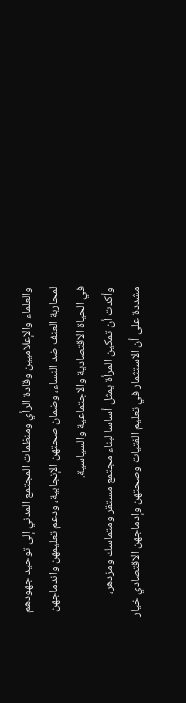والعلماء والإعلاميين وقادة الرأي ومنظمات المجتمع المدني إلى توحيد جهودهم لمحاربة العنف ضد النساء، وضمان صحتهن الإنجابية، ودعم تعليمهن واندماجهن في الحياة الاقتصادية والاجتماعية والسياسية.
وأكدت أن تمكين المرأة يمثل أساسا لبناء مجتمع مستقر ومتماسك ومزدهر، مشددة على أن الاستثمار في تعليم الفتيات وصحتهن وإدماجهن الاقتصادي خيار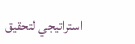استراتيجي لتحقيق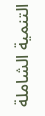التنمية الشاملة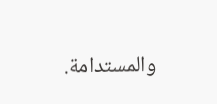والمستدامة.